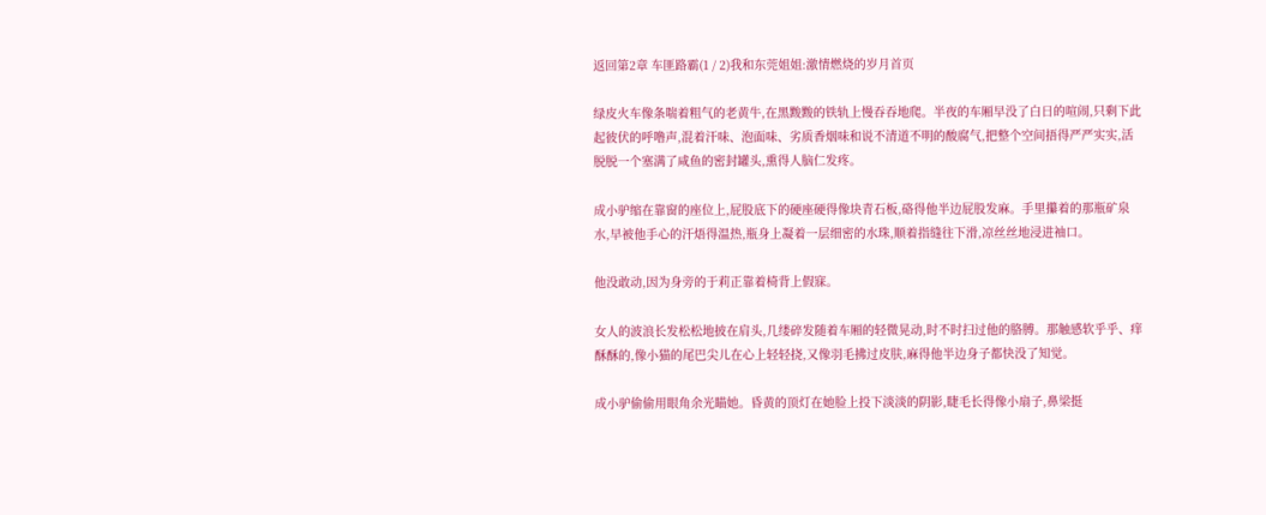返回第2章 车匪路霸(1 / 2)我和东莞姐姐:激情燃烧的岁月首页

绿皮火车像条喘着粗气的老黄牛,在黑黢黢的铁轨上慢吞吞地爬。半夜的车厢早没了白日的喧闹,只剩下此起彼伏的呼噜声,混着汗味、泡面味、劣质香烟味和说不清道不明的酸腐气,把整个空间捂得严严实实,活脱脱一个塞满了咸鱼的密封罐头,熏得人脑仁发疼。

成小驴缩在靠窗的座位上,屁股底下的硬座硬得像块青石板,硌得他半边屁股发麻。手里攥着的那瓶矿泉水,早被他手心的汗焐得温热,瓶身上凝着一层细密的水珠,顺着指缝往下滑,凉丝丝地浸进袖口。

他没敢动,因为身旁的于莉正靠着椅背上假寐。

女人的波浪长发松松地披在肩头,几缕碎发随着车厢的轻微晃动,时不时扫过他的胳膊。那触感软乎乎、痒酥酥的,像小猫的尾巴尖儿在心上轻轻挠,又像羽毛拂过皮肤,麻得他半边身子都快没了知觉。

成小驴偷偷用眼角余光瞄她。昏黄的顶灯在她脸上投下淡淡的阴影,睫毛长得像小扇子,鼻梁挺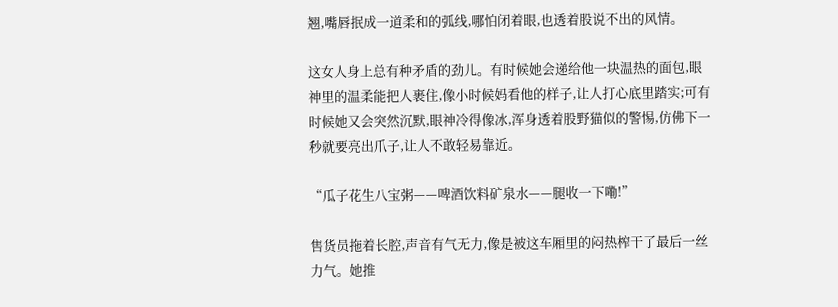翘,嘴唇抿成一道柔和的弧线,哪怕闭着眼,也透着股说不出的风情。

这女人身上总有种矛盾的劲儿。有时候她会递给他一块温热的面包,眼神里的温柔能把人裹住,像小时候妈看他的样子,让人打心底里踏实;可有时候她又会突然沉默,眼神冷得像冰,浑身透着股野猫似的警惕,仿佛下一秒就要亮出爪子,让人不敢轻易靠近。

“瓜子花生八宝粥——啤酒饮料矿泉水——腿收一下嘞!”

售货员拖着长腔,声音有气无力,像是被这车厢里的闷热榨干了最后一丝力气。她推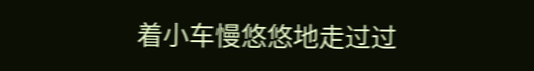着小车慢悠悠地走过过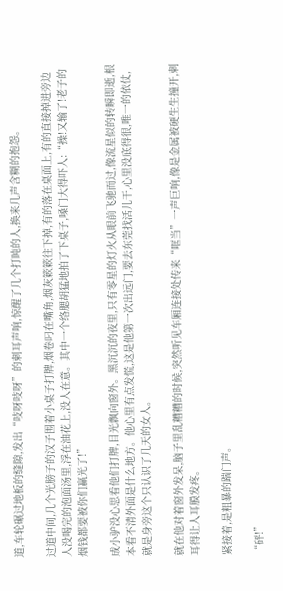道,车轮碾过地板的缝隙,发出“吱呀吱呀”的刺耳声响,惊醒了几个打盹的人,换来几声含糊的抱怨。

过道中间,几个光膀子的汉子围着小桌子打牌,烟卷叼在嘴角,烟灰簌簌往下掉,有的落在桌面上,有的直接掉进旁边人没喝完的泡面汤里,浮在油花上,没人在意。其中一个络腮胡猛地拍了下桌子,嗓门大得吓人:“操!又输了!老子的烟钱都要被你们赢光了!”

成小驴没心思看他们打牌,目光飘向窗外。黑沉沉的夜里,只有零星的灯火从眼前飞驰而过,像流星似的转瞬即逝,根本看不清外面是什么地方。他心里有点发慌,这是他第一次出远门,要去东莞找活儿干,心里没底得很,唯一的依仗,就是身旁这个只认识了几天的女人。

就在他对着窗外发呆,脑子里乱糟糟的时候,突然听见车厢连接处传来“哐当”一声巨响,像是金属被硬生生撞开,刺耳得让人耳膜发疼。

紧接着,是粗暴的踹门声。

“砰!”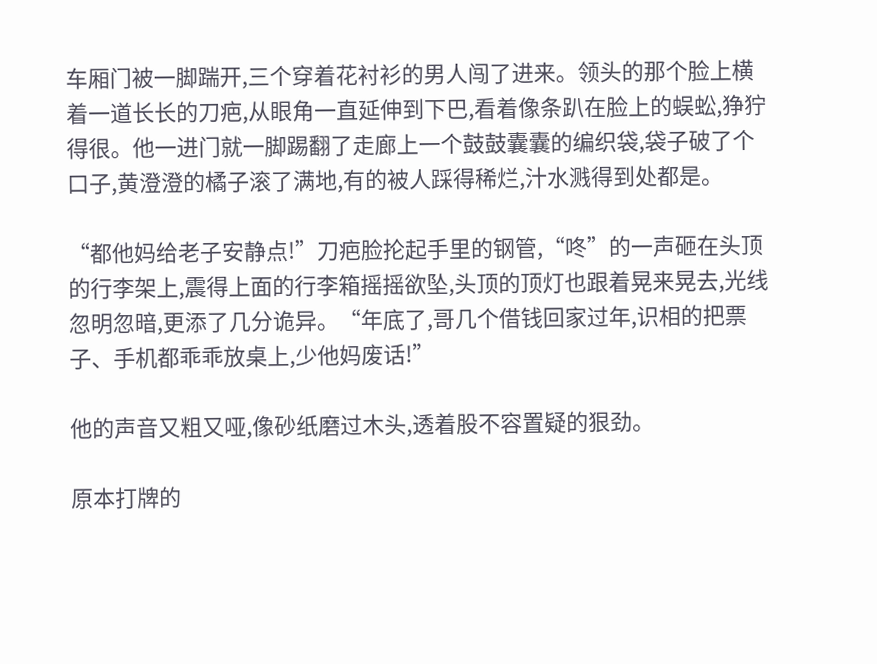车厢门被一脚踹开,三个穿着花衬衫的男人闯了进来。领头的那个脸上横着一道长长的刀疤,从眼角一直延伸到下巴,看着像条趴在脸上的蜈蚣,狰狞得很。他一进门就一脚踢翻了走廊上一个鼓鼓囊囊的编织袋,袋子破了个口子,黄澄澄的橘子滚了满地,有的被人踩得稀烂,汁水溅得到处都是。

“都他妈给老子安静点!”刀疤脸抡起手里的钢管,“咚”的一声砸在头顶的行李架上,震得上面的行李箱摇摇欲坠,头顶的顶灯也跟着晃来晃去,光线忽明忽暗,更添了几分诡异。“年底了,哥几个借钱回家过年,识相的把票子、手机都乖乖放桌上,少他妈废话!”

他的声音又粗又哑,像砂纸磨过木头,透着股不容置疑的狠劲。

原本打牌的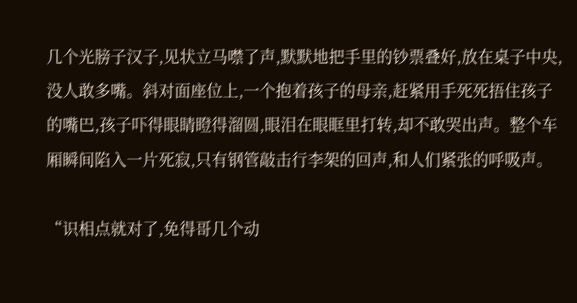几个光膀子汉子,见状立马噤了声,默默地把手里的钞票叠好,放在桌子中央,没人敢多嘴。斜对面座位上,一个抱着孩子的母亲,赶紧用手死死捂住孩子的嘴巴,孩子吓得眼睛瞪得溜圆,眼泪在眼眶里打转,却不敢哭出声。整个车厢瞬间陷入一片死寂,只有钢管敲击行李架的回声,和人们紧张的呼吸声。

“识相点就对了,免得哥几个动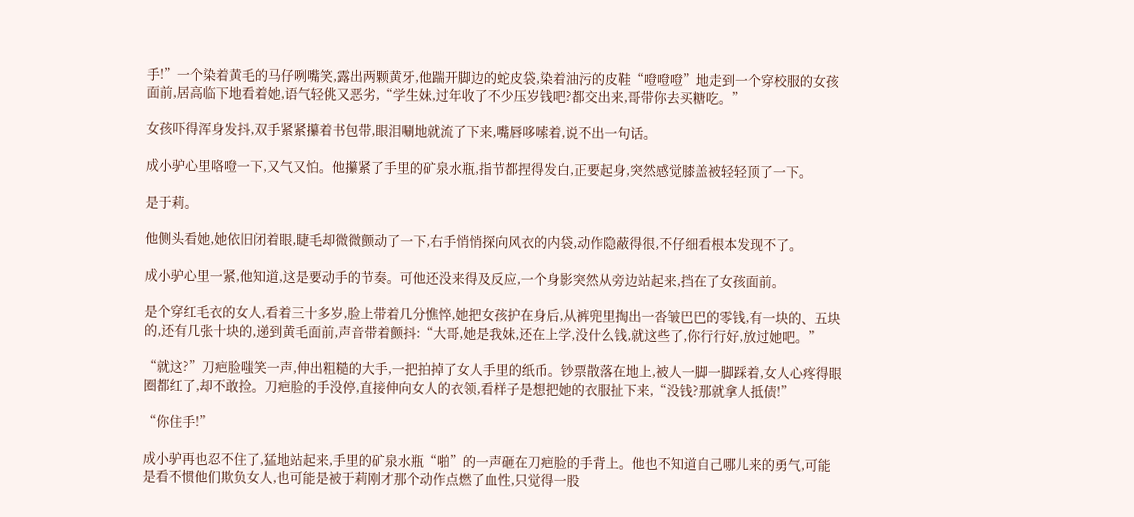手!”一个染着黄毛的马仔咧嘴笑,露出两颗黄牙,他踹开脚边的蛇皮袋,染着油污的皮鞋“噔噔噔”地走到一个穿校服的女孩面前,居高临下地看着她,语气轻佻又恶劣,“学生妹,过年收了不少压岁钱吧?都交出来,哥带你去买糖吃。”

女孩吓得浑身发抖,双手紧紧攥着书包带,眼泪唰地就流了下来,嘴唇哆嗦着,说不出一句话。

成小驴心里咯噔一下,又气又怕。他攥紧了手里的矿泉水瓶,指节都捏得发白,正要起身,突然感觉膝盖被轻轻顶了一下。

是于莉。

他侧头看她,她依旧闭着眼,睫毛却微微颤动了一下,右手悄悄探向风衣的内袋,动作隐蔽得很,不仔细看根本发现不了。

成小驴心里一紧,他知道,这是要动手的节奏。可他还没来得及反应,一个身影突然从旁边站起来,挡在了女孩面前。

是个穿红毛衣的女人,看着三十多岁,脸上带着几分憔悴,她把女孩护在身后,从裤兜里掏出一沓皱巴巴的零钱,有一块的、五块的,还有几张十块的,递到黄毛面前,声音带着颤抖:“大哥,她是我妹,还在上学,没什么钱,就这些了,你行行好,放过她吧。”

“就这?”刀疤脸嗤笑一声,伸出粗糙的大手,一把拍掉了女人手里的纸币。钞票散落在地上,被人一脚一脚踩着,女人心疼得眼圈都红了,却不敢捡。刀疤脸的手没停,直接伸向女人的衣领,看样子是想把她的衣服扯下来,“没钱?那就拿人抵债!”

“你住手!”

成小驴再也忍不住了,猛地站起来,手里的矿泉水瓶“啪”的一声砸在刀疤脸的手背上。他也不知道自己哪儿来的勇气,可能是看不惯他们欺负女人,也可能是被于莉刚才那个动作点燃了血性,只觉得一股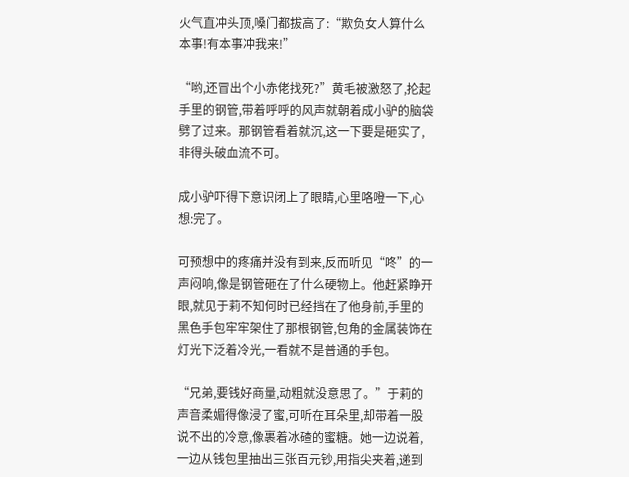火气直冲头顶,嗓门都拔高了:“欺负女人算什么本事!有本事冲我来!”

“哟,还冒出个小赤佬找死?”黄毛被激怒了,抡起手里的钢管,带着呼呼的风声就朝着成小驴的脑袋劈了过来。那钢管看着就沉,这一下要是砸实了,非得头破血流不可。

成小驴吓得下意识闭上了眼睛,心里咯噔一下,心想:完了。

可预想中的疼痛并没有到来,反而听见“咚”的一声闷响,像是钢管砸在了什么硬物上。他赶紧睁开眼,就见于莉不知何时已经挡在了他身前,手里的黑色手包牢牢架住了那根钢管,包角的金属装饰在灯光下泛着冷光,一看就不是普通的手包。

“兄弟,要钱好商量,动粗就没意思了。”于莉的声音柔媚得像浸了蜜,可听在耳朵里,却带着一股说不出的冷意,像裹着冰碴的蜜糖。她一边说着,一边从钱包里抽出三张百元钞,用指尖夹着,递到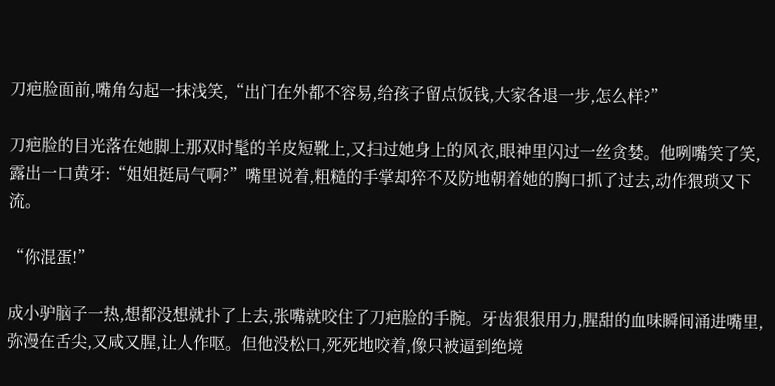刀疤脸面前,嘴角勾起一抹浅笑,“出门在外都不容易,给孩子留点饭钱,大家各退一步,怎么样?”

刀疤脸的目光落在她脚上那双时髦的羊皮短靴上,又扫过她身上的风衣,眼神里闪过一丝贪婪。他咧嘴笑了笑,露出一口黄牙:“姐姐挺局气啊?”嘴里说着,粗糙的手掌却猝不及防地朝着她的胸口抓了过去,动作猥琐又下流。

“你混蛋!”

成小驴脑子一热,想都没想就扑了上去,张嘴就咬住了刀疤脸的手腕。牙齿狠狠用力,腥甜的血味瞬间涌进嘴里,弥漫在舌尖,又咸又腥,让人作呕。但他没松口,死死地咬着,像只被逼到绝境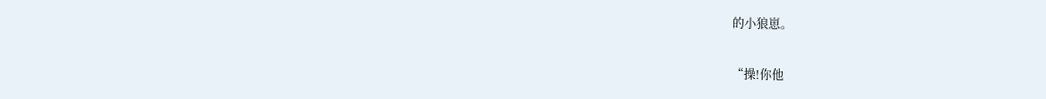的小狼崽。

“操!你他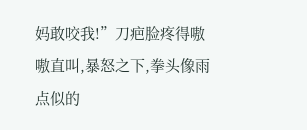妈敢咬我!”刀疤脸疼得嗷嗷直叫,暴怒之下,拳头像雨点似的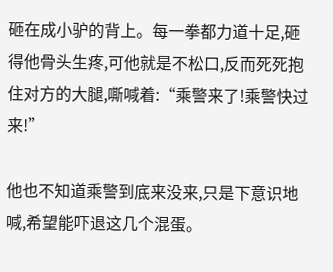砸在成小驴的背上。每一拳都力道十足,砸得他骨头生疼,可他就是不松口,反而死死抱住对方的大腿,嘶喊着:“乘警来了!乘警快过来!”

他也不知道乘警到底来没来,只是下意识地喊,希望能吓退这几个混蛋。